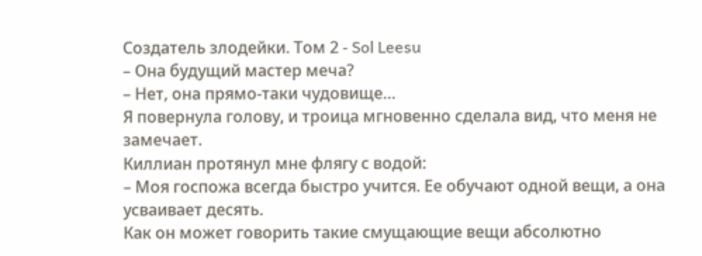Создатель злодейки. Том 2 - Sol Leesu
– Она будущий мастер меча?
– Нет, она прямо-таки чудовище…
Я повернула голову, и троица мгновенно сделала вид, что меня не замечает.
Киллиан протянул мне флягу с водой:
– Моя госпожа всегда быстро учится. Ее обучают одной вещи, а она усваивает десять.
Как он может говорить такие смущающие вещи абсолютно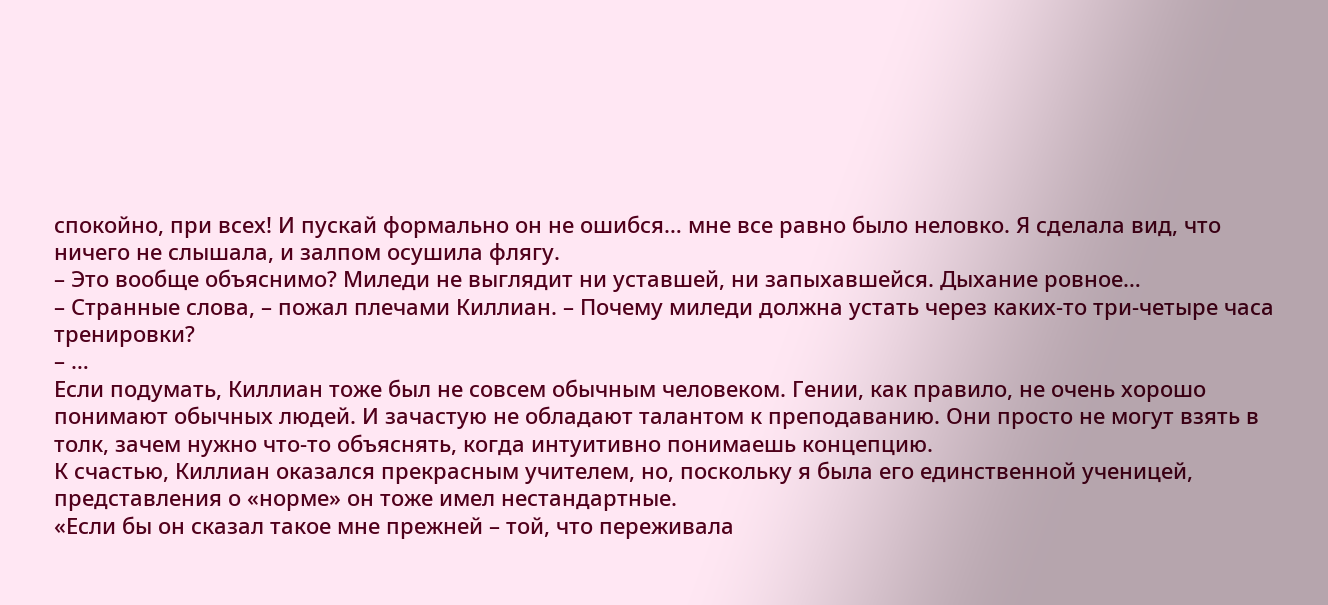спокойно, при всех! И пускай формально он не ошибся… мне все равно было неловко. Я сделала вид, что ничего не слышала, и залпом осушила флягу.
– Это вообще объяснимо? Миледи не выглядит ни уставшей, ни запыхавшейся. Дыхание ровное…
– Странные слова, – пожал плечами Киллиан. – Почему миледи должна устать через каких-то три-четыре часа тренировки?
– …
Если подумать, Киллиан тоже был не совсем обычным человеком. Гении, как правило, не очень хорошо понимают обычных людей. И зачастую не обладают талантом к преподаванию. Они просто не могут взять в толк, зачем нужно что-то объяснять, когда интуитивно понимаешь концепцию.
К счастью, Киллиан оказался прекрасным учителем, но, поскольку я была его единственной ученицей, представления о «норме» он тоже имел нестандартные.
«Если бы он сказал такое мне прежней – той, что переживала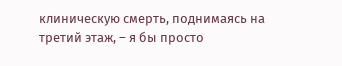клиническую смерть, поднимаясь на третий этаж, – я бы просто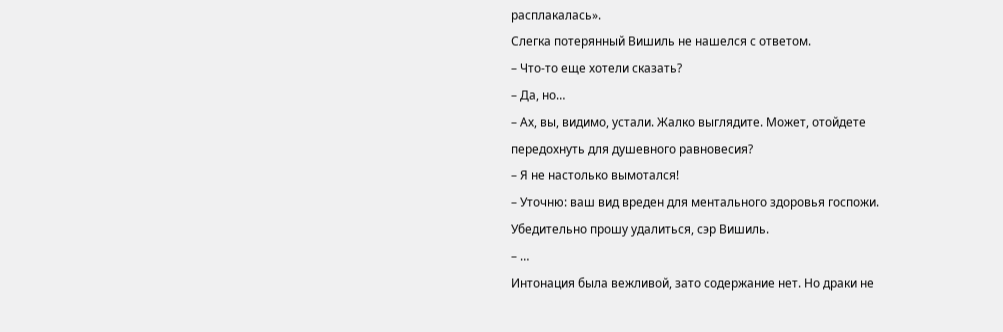расплакалась».
Слегка потерянный Вишиль не нашелся с ответом.
– Что-то еще хотели сказать?
– Да, но…
– Ах, вы, видимо, устали. Жалко выглядите. Может, отойдете передохнуть для душевного равновесия?
– Я не настолько вымотался!
– Уточню: ваш вид вреден для ментального здоровья госпожи. Убедительно прошу удалиться, сэр Вишиль.
– …
Интонация была вежливой, зато содержание нет. Но драки не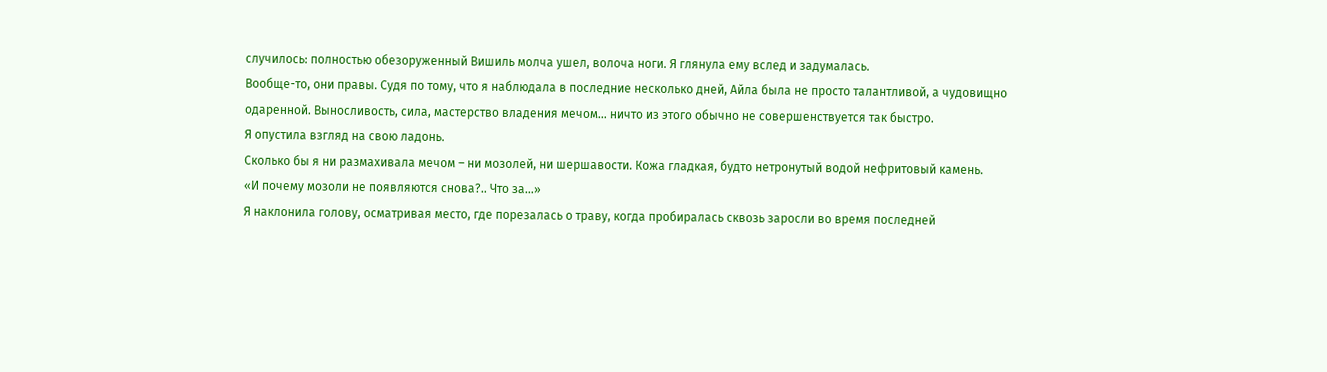случилось: полностью обезоруженный Вишиль молча ушел, волоча ноги. Я глянула ему вслед и задумалась.
Вообще-то, они правы. Судя по тому, что я наблюдала в последние несколько дней, Айла была не просто талантливой, а чудовищно одаренной. Выносливость, сила, мастерство владения мечом… ничто из этого обычно не совершенствуется так быстро.
Я опустила взгляд на свою ладонь.
Сколько бы я ни размахивала мечом – ни мозолей, ни шершавости. Кожа гладкая, будто нетронутый водой нефритовый камень.
«И почему мозоли не появляются снова?.. Что за…»
Я наклонила голову, осматривая место, где порезалась о траву, когда пробиралась сквозь заросли во время последней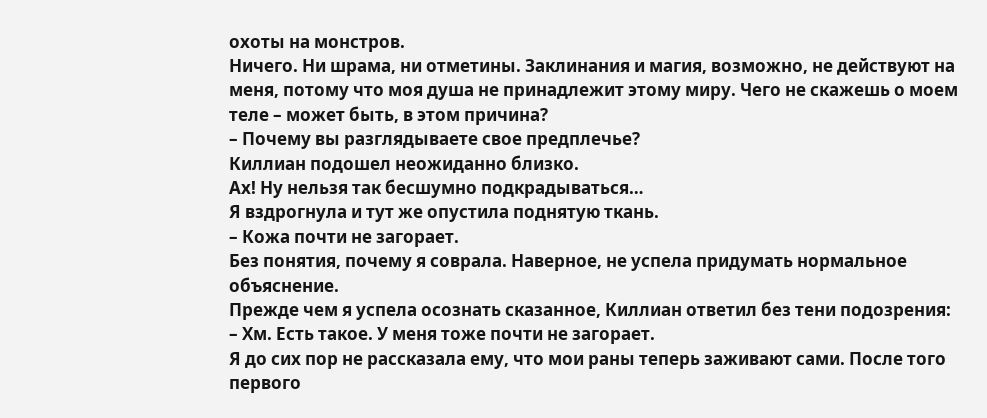охоты на монстров.
Ничего. Ни шрама, ни отметины. Заклинания и магия, возможно, не действуют на меня, потому что моя душа не принадлежит этому миру. Чего не скажешь о моем теле – может быть, в этом причина?
– Почему вы разглядываете свое предплечье?
Киллиан подошел неожиданно близко.
Ах! Ну нельзя так бесшумно подкрадываться…
Я вздрогнула и тут же опустила поднятую ткань.
– Кожа почти не загорает.
Без понятия, почему я соврала. Наверное, не успела придумать нормальное объяснение.
Прежде чем я успела осознать сказанное, Киллиан ответил без тени подозрения:
– Хм. Есть такое. У меня тоже почти не загорает.
Я до сих пор не рассказала ему, что мои раны теперь заживают сами. После того первого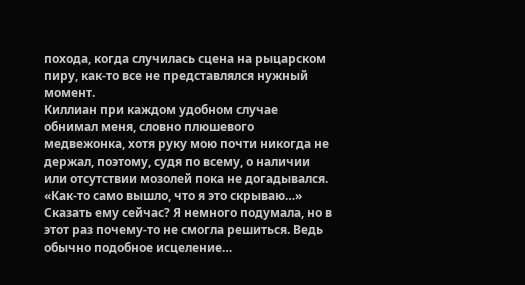похода, когда случилась сцена на рыцарском пиру, как-то все не представлялся нужный момент.
Киллиан при каждом удобном случае обнимал меня, словно плюшевого медвежонка, хотя руку мою почти никогда не держал, поэтому, судя по всему, о наличии или отсутствии мозолей пока не догадывался.
«Как-то само вышло, что я это скрываю…»
Сказать ему сейчас? Я немного подумала, но в этот раз почему-то не смогла решиться. Ведь обычно подобное исцеление…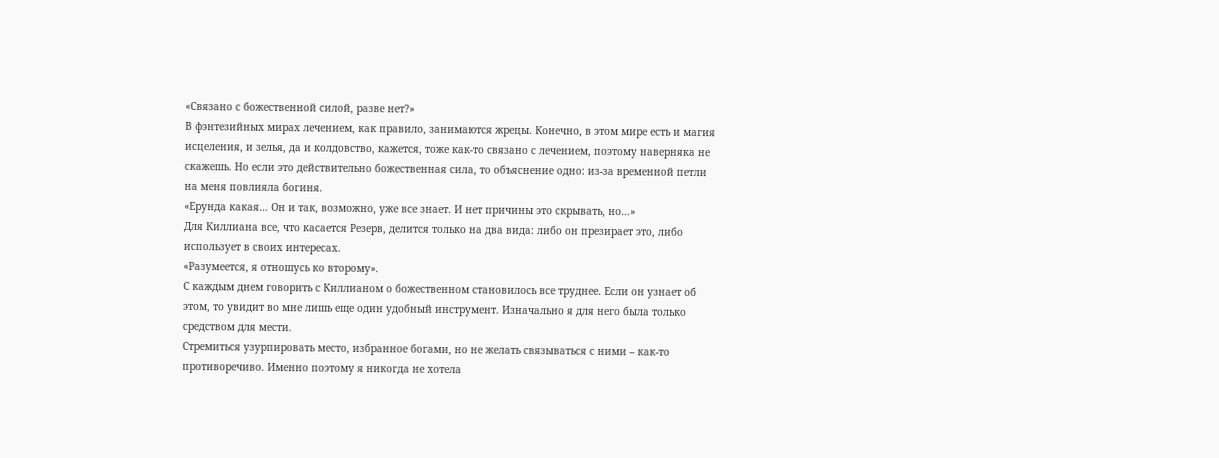«Связано с божественной силой, разве нет?»
В фэнтезийных мирах лечением, как правило, занимаются жрецы. Конечно, в этом мире есть и магия исцеления, и зелья, да и колдовство, кажется, тоже как-то связано с лечением, поэтому наверняка не скажешь. Но если это действительно божественная сила, то объяснение одно: из-за временной петли на меня повлияла богиня.
«Ерунда какая… Он и так, возможно, уже все знает. И нет причины это скрывать, но…»
Для Киллиана все, что касается Резерв, делится только на два вида: либо он презирает это, либо использует в своих интересах.
«Разумеется, я отношусь ко второму».
С каждым днем говорить с Киллианом о божественном становилось все труднее. Если он узнает об этом, то увидит во мне лишь еще один удобный инструмент. Изначально я для него была только средством для мести.
Стремиться узурпировать место, избранное богами, но не желать связываться с ними – как-то противоречиво. Именно поэтому я никогда не хотела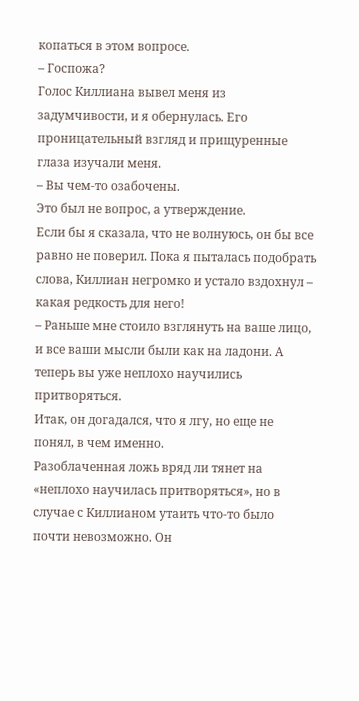копаться в этом вопросе.
– Госпожа?
Голос Киллиана вывел меня из задумчивости, и я обернулась. Его проницательный взгляд и прищуренные глаза изучали меня.
– Вы чем-то озабочены.
Это был не вопрос, а утверждение.
Если бы я сказала, что не волнуюсь, он бы все равно не поверил. Пока я пыталась подобрать слова, Киллиан негромко и устало вздохнул – какая редкость для него!
– Раньше мне стоило взглянуть на ваше лицо, и все ваши мысли были как на ладони. А теперь вы уже неплохо научились притворяться.
Итак, он догадался, что я лгу, но еще не понял, в чем именно.
Разоблаченная ложь вряд ли тянет на «неплохо научилась притворяться», но в случае с Киллианом утаить что-то было почти невозможно. Он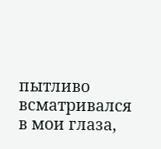пытливо всматривался в мои глаза,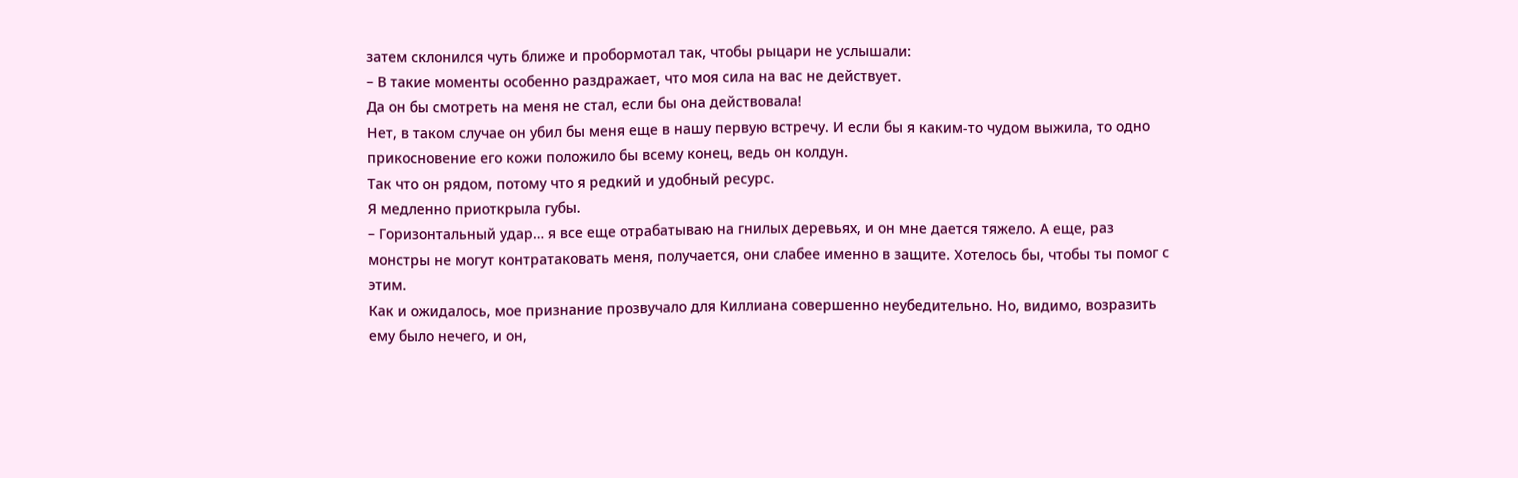затем склонился чуть ближе и пробормотал так, чтобы рыцари не услышали:
– В такие моменты особенно раздражает, что моя сила на вас не действует.
Да он бы смотреть на меня не стал, если бы она действовала!
Нет, в таком случае он убил бы меня еще в нашу первую встречу. И если бы я каким-то чудом выжила, то одно прикосновение его кожи положило бы всему конец, ведь он колдун.
Так что он рядом, потому что я редкий и удобный ресурс.
Я медленно приоткрыла губы.
– Горизонтальный удар… я все еще отрабатываю на гнилых деревьях, и он мне дается тяжело. А еще, раз монстры не могут контратаковать меня, получается, они слабее именно в защите. Хотелось бы, чтобы ты помог с этим.
Как и ожидалось, мое признание прозвучало для Киллиана совершенно неубедительно. Но, видимо, возразить ему было нечего, и он,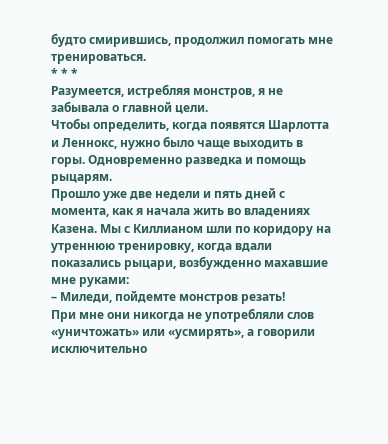будто смирившись, продолжил помогать мне тренироваться.
* * *
Разумеется, истребляя монстров, я не забывала о главной цели.
Чтобы определить, когда появятся Шарлотта и Леннокс, нужно было чаще выходить в горы. Одновременно разведка и помощь рыцарям.
Прошло уже две недели и пять дней с момента, как я начала жить во владениях Казена. Мы с Киллианом шли по коридору на утреннюю тренировку, когда вдали показались рыцари, возбужденно махавшие мне руками:
– Миледи, пойдемте монстров резать!
При мне они никогда не употребляли слов «уничтожать» или «усмирять», а говорили исключительно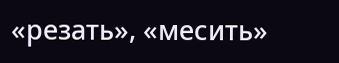«резать», «месить»